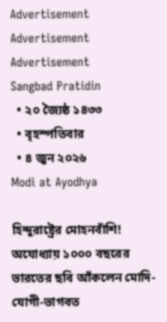Advertisement
Advertisement
Advertisement
Sangbad Pratidin
  • ২০ জ্যৈষ্ঠ ১৪৩৩
  • বৃহস্পতিবার
  • ৪ জুন ২০২৬
Modi at Ayodhya

হিন্দুরাষ্ট্রের মোহনবাঁশি! অযোধ্যায় ১০০০ বছরের ভারতের ছবি আঁকলেন মোদি-যোগী-ভাগবত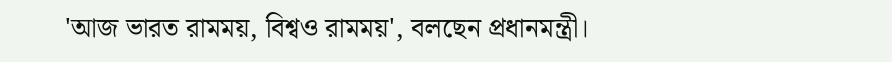'আজ ভারত রামময়, বিশ্বও রামময়', বলছেন প্রধানমন্ত্রী।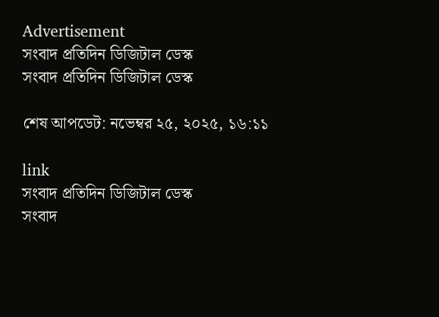Advertisement
সংবাদ প্রতিদিন ডিজিটাল ডেস্ক
সংবাদ প্রতিদিন ডিজিটাল ডেস্ক

শেষ আপডেট: নভেম্বর ২৫, ২০২৫, ১৬:১১

link
সংবাদ প্রতিদিন ডিজিটাল ডেস্ক
সংবাদ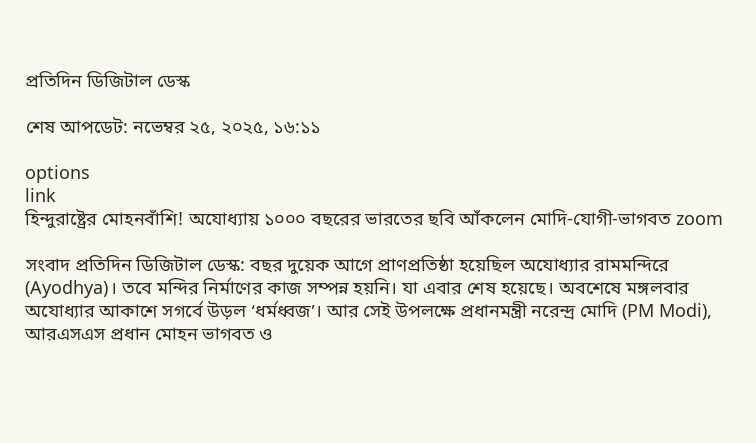প্রতিদিন ডিজিটাল ডেস্ক

শেষ আপডেট: নভেম্বর ২৫, ২০২৫, ১৬:১১

options
link
হিন্দুরাষ্ট্রের মোহনবাঁশি! অযোধ্যায় ১০০০ বছরের ভারতের ছবি আঁকলেন মোদি-যোগী-ভাগবত zoom

সংবাদ প্রতিদিন ডিজিটাল ডেস্ক: বছর দুয়েক আগে প্রাণপ্রতিষ্ঠা হয়েছিল অযোধ্যার রামমন্দিরে (Ayodhya)। তবে মন্দির নির্মাণের কাজ সম্পন্ন হয়নি। যা এবার শেষ হয়েছে। অবশেষে মঙ্গলবার অযোধ্যার আকাশে সগর্বে উড়ল ‘ধর্মধ্বজ’। আর সেই উপলক্ষে প্রধানমন্ত্রী নরেন্দ্র মোদি (PM Modi), আরএসএস প্রধান মোহন ভাগবত ও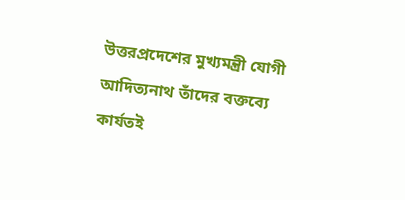উত্তরপ্রদেশের মুখ্যমন্ত্রী যোগী আদিত্যনাথ তাঁদের বক্তব্যে কার্যতই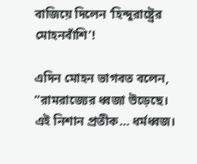বাজিয়ে দিলেন ‘হিন্দুরাষ্ট্রের মোহনবাঁশি’!

এদিন মোহন ভাগবত বলেন, ”রামরাজ্যের ধ্বজা উড়েছে। এই নিশান প্রতীক… ধর্মধ্বজ।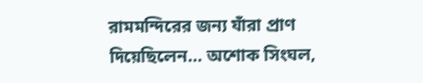রামমন্দিরের জন্য যাঁরা প্রাণ দিয়েছিলেন… অশোক সিংঘল,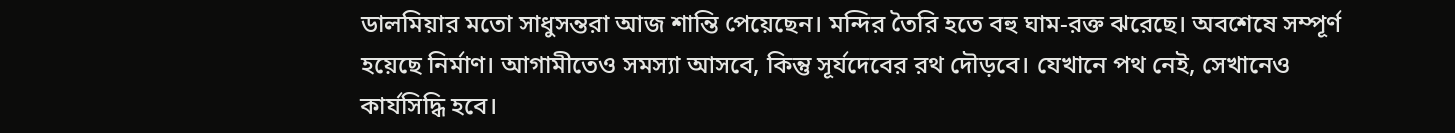ডালমিয়ার মতো সাধুসন্তরা আজ শান্তি পেয়েছেন। মন্দির তৈরি হতে বহু ঘাম-রক্ত ঝরেছে। অবশেষে সম্পূর্ণ হয়েছে নির্মাণ। আগামীতেও সমস্যা আসবে, কিন্তু সূর্যদেবের রথ দৌড়বে। যেখানে পথ নেই, সেখানেও কার্যসিদ্ধি হবে।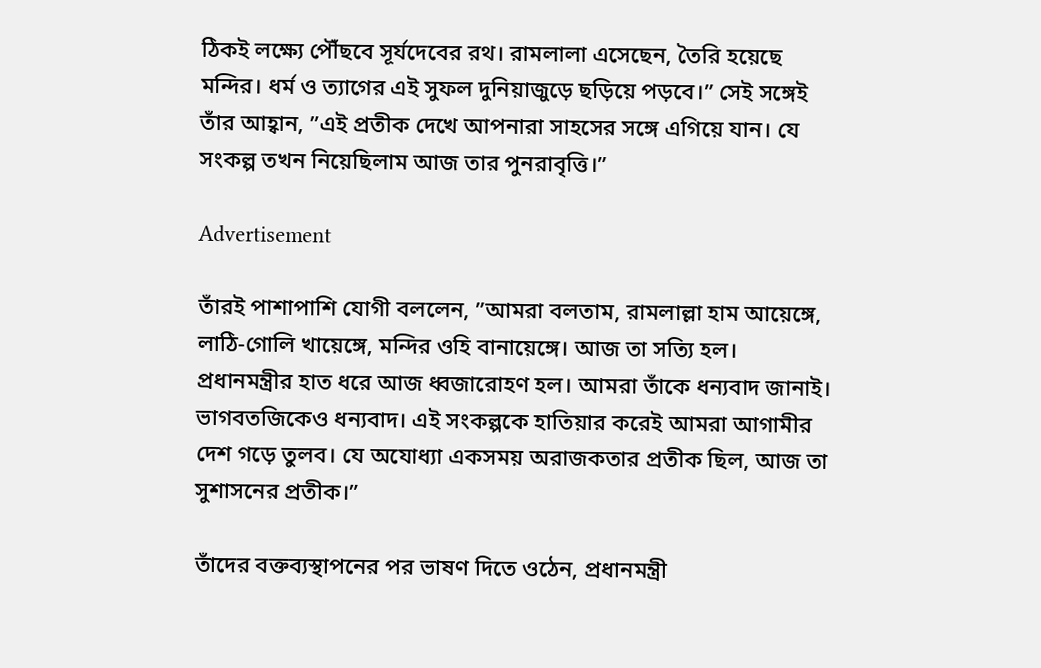ঠিকই লক্ষ্যে পৌঁছবে সূর্যদেবের রথ। রামলালা এসেছেন, তৈরি হয়েছে মন্দির। ধর্ম ও ত্যাগের এই সুফল দুনিয়াজুড়ে ছড়িয়ে পড়বে।” সেই সঙ্গেই তাঁর আহ্বান, ”এই প্রতীক দেখে আপনারা সাহসের সঙ্গে এগিয়ে যান। যে সংকল্প তখন নিয়েছিলাম আজ তার পুনরাবৃত্তি।”

Advertisement

তাঁরই পাশাপাশি যোগী বললেন, ”আমরা বলতাম, রামলাল্লা হাম আয়েঙ্গে, লাঠি-গোলি খায়েঙ্গে, মন্দির ওহি বানায়েঙ্গে। আজ তা সত্যি হল। প্রধানমন্ত্রীর হাত ধরে আজ ধ্বজারোহণ হল। আমরা তাঁকে ধন্যবাদ জানাই। ভাগবতজিকেও ধন্যবাদ। এই সংকল্পকে হাতিয়ার করেই আমরা আগামীর দেশ গড়ে তুলব। যে অযোধ্যা একসময় অরাজকতার প্রতীক ছিল, আজ তা সুশাসনের প্রতীক।”

তাঁদের বক্তব্যস্থাপনের পর ভাষণ দিতে ওঠেন, প্রধানমন্ত্রী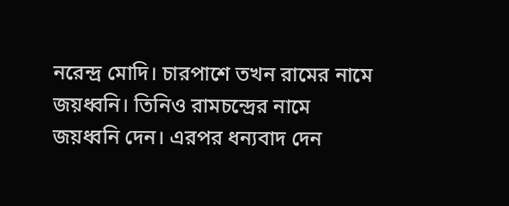নরেন্দ্র মোদি। চারপাশে তখন রামের নামে জয়ধ্বনি। তিনিও রামচন্দ্রের নামে জয়ধ্বনি দেন। এরপর ধন্যবাদ দেন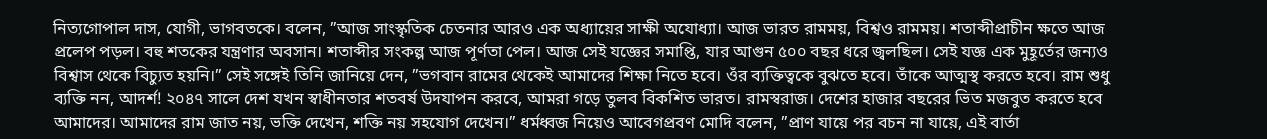নিত্যগোপাল দাস, যোগী, ভাগবতকে। বলেন, ”আজ সাংস্কৃতিক চেতনার আরও এক অধ্যায়ের সাক্ষী অযোধ্যা। আজ ভারত রামময়, বিশ্বও রামময়। শতাব্দীপ্রাচীন ক্ষতে আজ প্রলেপ পড়ল। বহু শতকের যন্ত্রণার অবসান। শতাব্দীর সংকল্প আজ পূর্ণতা পেল। আজ সেই যজ্ঞের সমাপ্তি, যার আগুন ৫০০ বছর ধরে জ্বলছিল। সেই যজ্ঞ এক মুহূর্তের জন্যও বিশ্বাস থেকে বিচ্যুত হয়নি।” সেই সঙ্গেই তিনি জানিয়ে দেন, ”ভগবান রামের থেকেই আমাদের শিক্ষা নিতে হবে। ওঁর ব্যক্তিত্বকে বুঝতে হবে। তাঁকে আত্মস্থ করতে হবে। রাম শুধু ব্যক্তি নন, আদর্শ! ২০৪৭ সালে দেশ যখন স্বাধীনতার শতবর্ষ উদযাপন করবে, আমরা গড়ে তুলব বিকশিত ভারত। রামস্বরাজ। দেশের হাজার বছরের ভিত মজবুত করতে হবে আমাদের। আমাদের রাম জাত নয়, ভক্তি দেখেন, শক্তি নয় সহযোগ দেখেন।” ধর্মধ্বজ নিয়েও আবেগপ্রবণ মোদি বলেন, ”প্রাণ যায়ে পর বচন না যায়ে, এই বার্তা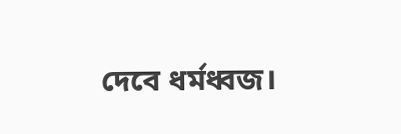দেবে ধর্মধ্বজ।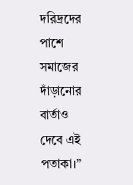দরিদ্রদের পাশে সমাজের দাঁড়ানোর বার্তাও দেবে এই পতাকা।”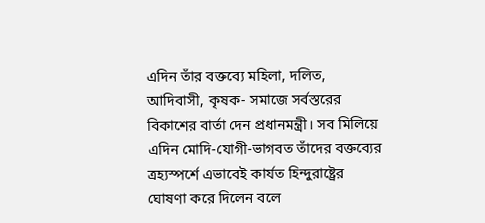এদিন তাঁর বক্তব্যে মহিলা, দলিত, আদিবাসী, কৃষক- সমাজে সর্বস্তরের বিকাশের বার্তা দেন প্রধানমন্ত্রী। সব মিলিয়ে এদিন মোদি-যোগী-ভাগবত তাঁদের বক্তব্যের ত্রহ্যস্পর্শে এভাবেই কার্যত হিন্দুরাষ্ট্রের ঘোষণা করে দিলেন বলে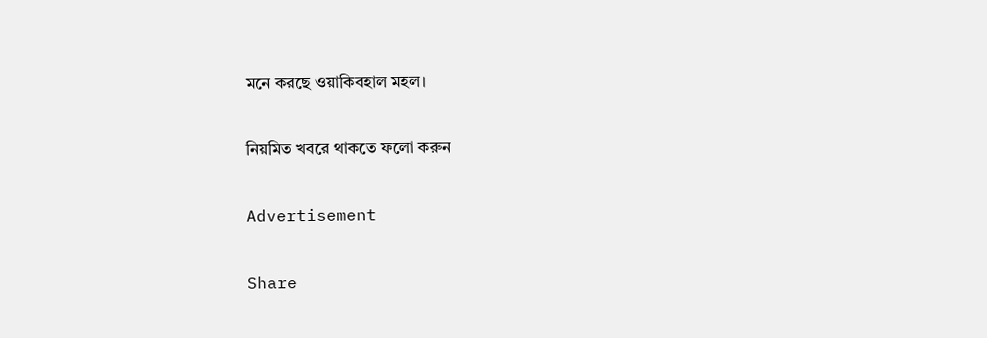মনে করছে ওয়াকিবহাল মহল।

নিয়মিত খবরে থাকতে ফলো করুন

Advertisement

Share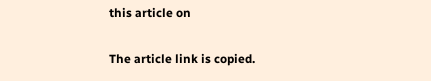this article on

The article link is copied.